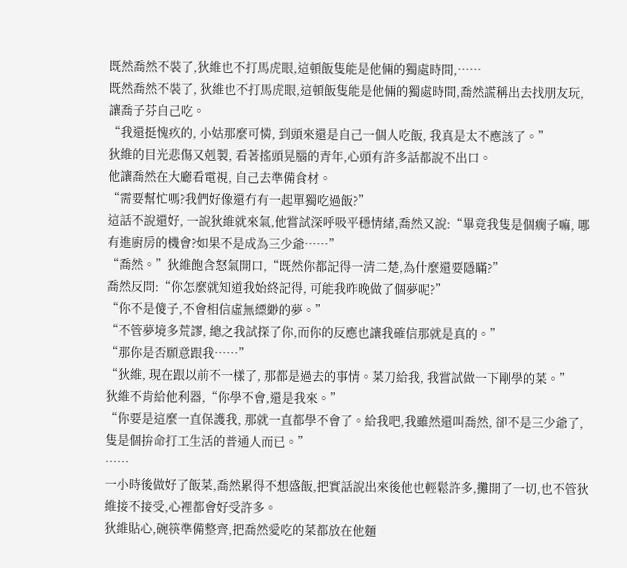既然喬然不裝了,狄維也不打馬虎眼,這頓飯隻能是他倆的獨處時間,……
既然喬然不裝了, 狄維也不打馬虎眼,這頓飯隻能是他倆的獨處時間,喬然謊稱出去找朋友玩, 讓喬子芬自己吃。
“我還挺愧疚的, 小姑那麼可憐, 到頭來還是自己一個人吃飯, 我真是太不應該了。”
狄維的目光悲傷又剋製, 看著搖頭晃腦的青年,心頭有許多話都說不出口。
他讓喬然在大廳看電視, 自己去準備食材。
“需要幫忙嗎?我們好像還冇有一起單獨吃過飯?”
這話不說還好, 一說狄維就來氣,他嘗試深呼吸平穩情緒,喬然又說:“畢竟我隻是個瘸子嘛, 哪有進廚房的機會?如果不是成為三少爺……”
“喬然。”狄維飽含怒氣開口,“既然你都記得一清二楚,為什麼還要隱瞞?”
喬然反問:“你怎麼就知道我始終記得, 可能我昨晚做了個夢呢?”
“你不是傻子,不會相信虛無縹緲的夢。”
“不管夢境多荒謬, 總之我試探了你,而你的反應也讓我確信那就是真的。”
“那你是否願意跟我……”
“狄維, 現在跟以前不一樣了, 那都是過去的事情。菜刀給我, 我嘗試做一下剛學的菜。”
狄維不肯給他利器,“你學不會,還是我來。”
“你要是這麼一直保護我, 那就一直都學不會了。給我吧,我雖然還叫喬然, 卻不是三少爺了,隻是個拚命打工生活的普通人而已。”
……
一小時後做好了飯菜,喬然累得不想盛飯,把實話說出來後他也輕鬆許多,攤開了一切,也不管狄維接不接受,心裡都會好受許多。
狄維貼心,碗筷準備整齊,把喬然愛吃的菜都放在他麵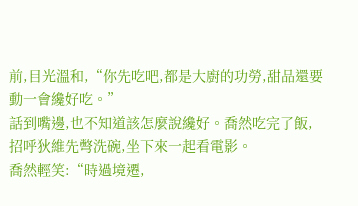前,目光溫和,“你先吃吧,都是大廚的功勞,甜品還要動一會纔好吃。”
話到嘴邊,也不知道該怎麼說纔好。喬然吃完了飯,招呼狄維先彆洗碗,坐下來一起看電影。
喬然輕笑:“時過境遷,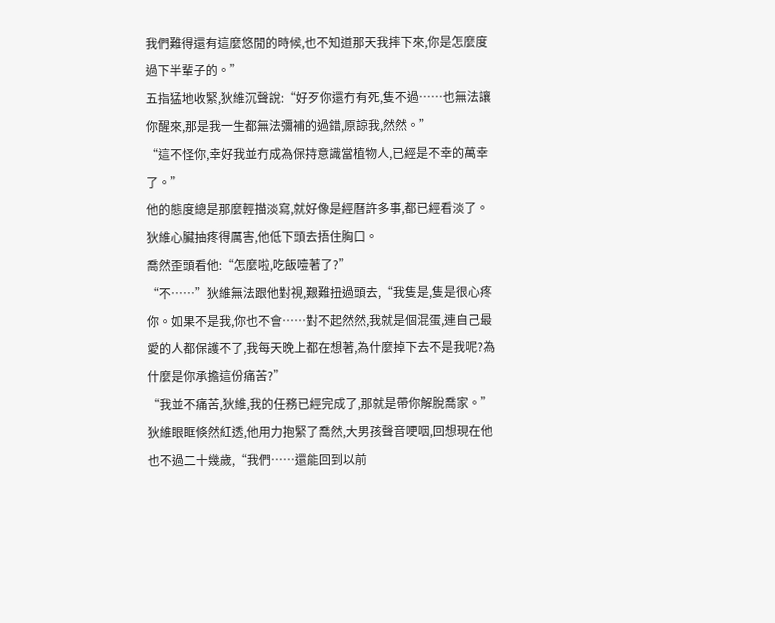我們難得還有這麼悠閒的時候,也不知道那天我摔下來,你是怎麼度過下半輩子的。”
五指猛地收緊,狄維沉聲說:“好歹你還冇有死,隻不過……也無法讓你醒來,那是我一生都無法彌補的過錯,原諒我,然然。”
“這不怪你,幸好我並冇成為保持意識當植物人,已經是不幸的萬幸了。”
他的態度總是那麼輕描淡寫,就好像是經曆許多事,都已經看淡了。
狄維心臟抽疼得厲害,他低下頭去捂住胸口。
喬然歪頭看他:“怎麼啦,吃飯噎著了?”
“不……”狄維無法跟他對視,艱難扭過頭去,“我隻是,隻是很心疼你。如果不是我,你也不會……對不起然然,我就是個混蛋,連自己最愛的人都保護不了,我每天晚上都在想著,為什麼掉下去不是我呢?為什麼是你承擔這份痛苦?”
“我並不痛苦,狄維,我的任務已經完成了,那就是帶你解脫喬家。”
狄維眼眶倏然紅透,他用力抱緊了喬然,大男孩聲音哽咽,回想現在他也不過二十幾歲,“我們……還能回到以前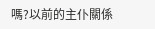嗎?以前的主仆關係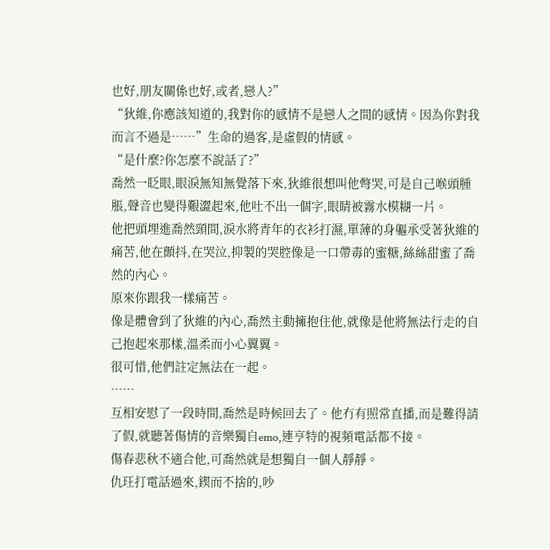也好,朋友關係也好,或者,戀人?”
“狄維,你應該知道的,我對你的感情不是戀人之間的感情。因為你對我而言不過是……”生命的過客,是虛假的情感。
“是什麼?你怎麼不說話了?”
喬然一眨眼,眼淚無知無覺落下來,狄維很想叫他彆哭,可是自己喉頭腫脹,聲音也變得艱澀起來,他吐不出一個字,眼睛被霧水模糊一片。
他把頭埋進喬然頸間,淚水將青年的衣衫打濕,單薄的身軀承受著狄維的痛苦,他在顫抖,在哭泣,抑製的哭腔像是一口帶毒的蜜糖,絲絲甜蜜了喬然的內心。
原來你跟我一樣痛苦。
像是體會到了狄維的內心,喬然主動擁抱住他,就像是他將無法行走的自己抱起來那樣,溫柔而小心翼翼。
很可惜,他們註定無法在一起。
……
互相安慰了一段時間,喬然是時候回去了。他冇有照常直播,而是難得請了假,就聽著傷情的音樂獨自emo,連亨特的視頻電話都不接。
傷春悲秋不適合他,可喬然就是想獨自一個人靜靜。
仇玨打電話過來,鍥而不捨的,吵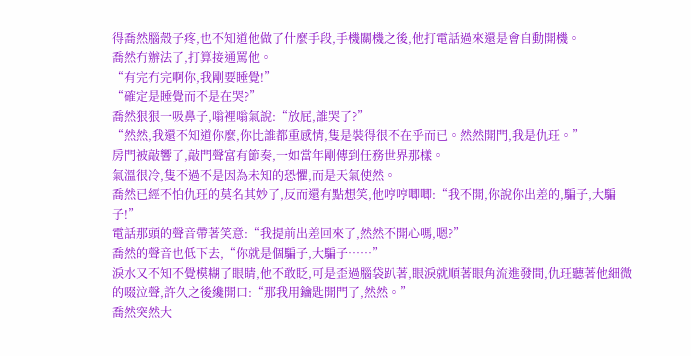得喬然腦殼子疼,也不知道他做了什麼手段,手機關機之後,他打電話過來還是會自動開機。
喬然冇辦法了,打算接通罵他。
“有完冇完啊你,我剛要睡覺!”
“確定是睡覺而不是在哭?”
喬然狠狠一吸鼻子,嗡裡嗡氣說:“放屁,誰哭了?”
“然然,我還不知道你麼,你比誰都重感情,隻是裝得很不在乎而已。然然開門,我是仇玨。”
房門被敲響了,敲門聲富有節奏,一如當年剛傳到任務世界那樣。
氣溫很冷,隻不過不是因為未知的恐懼,而是天氣使然。
喬然已經不怕仇玨的莫名其妙了,反而還有點想笑,他哼哼唧唧:“我不開,你說你出差的,騙子,大騙子!”
電話那頭的聲音帶著笑意:“我提前出差回來了,然然不開心嗎,嗯?”
喬然的聲音也低下去,“你就是個騙子,大騙子……”
淚水又不知不覺模糊了眼睛,他不敢眨,可是歪過腦袋趴著,眼淚就順著眼角流進發間,仇玨聽著他細微的啜泣聲,許久之後纔開口:“那我用鑰匙開門了,然然。”
喬然突然大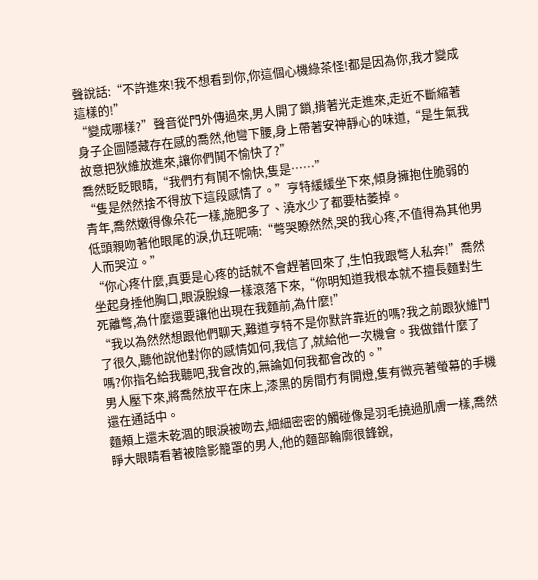聲說話:“不許進來!我不想看到你,你這個心機綠茶怪!都是因為你,我才變成這樣的!”
“變成哪樣?”聲音從門外傳過來,男人開了鎖,揹著光走進來,走近不斷縮著身子企圖隱藏存在感的喬然,他彎下腰,身上帶著安神靜心的味道,“是生氣我故意把狄維放進來,讓你們鬨不愉快了?”
喬然眨眨眼睛,“我們冇有鬨不愉快,隻是……”
“隻是然然捨不得放下這段感情了。”亨特緩緩坐下來,傾身擁抱住脆弱的青年,喬然嫩得像朵花一樣,施肥多了、澆水少了都要枯萎掉。
低頭親吻著他眼尾的淚,仇玨呢喃:“彆哭瞭然然,哭的我心疼,不值得為其他男人而哭泣。”
“你心疼什麼,真要是心疼的話就不會趕著回來了,生怕我跟彆人私奔!”喬然坐起身捶他胸口,眼淚脫線一樣滾落下來,“你明知道我根本就不擅長麵對生死離彆,為什麼還要讓他出現在我麵前,為什麼!”
“我以為然然想跟他們聊天,難道亨特不是你默許靠近的嗎?我之前跟狄維鬥了很久,聽他說他對你的感情如何,我信了,就給他一次機會。我做錯什麼了嗎?你指名給我聽吧,我會改的,無論如何我都會改的。”
男人壓下來,將喬然放平在床上,漆黑的房間冇有開燈,隻有微亮著螢幕的手機還在通話中。
麵頰上還未乾涸的眼淚被吻去,細細密密的觸碰像是羽毛撓過肌膚一樣,喬然睜大眼睛看著被陰影籠罩的男人,他的麵部輪廓很鋒銳,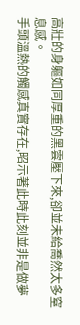高壯的身軀如同厚重的黑雲壓下來,卻並未給喬然太多窒息感。
手頭溫熱的觸感真實存在,昭示著此時此刻並非是做夢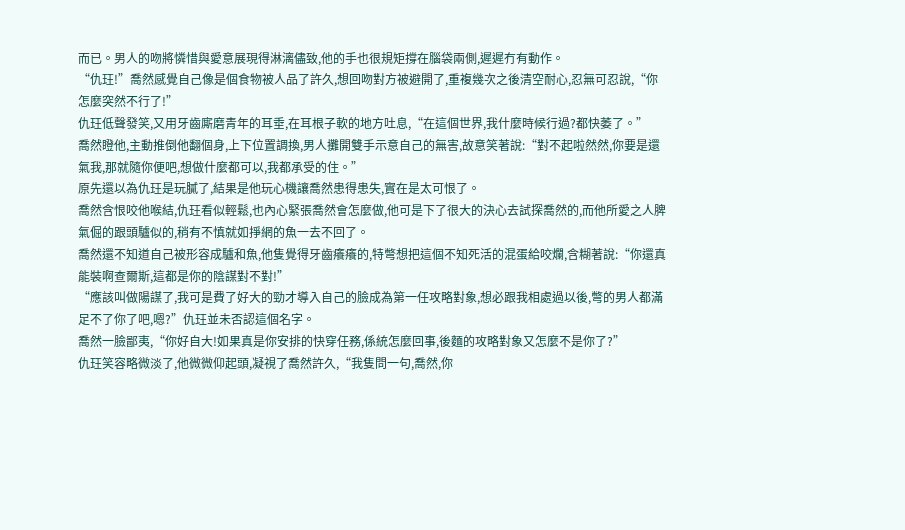而已。男人的吻將憐惜與愛意展現得淋漓儘致,他的手也很規矩撐在腦袋兩側,遲遲冇有動作。
“仇玨!”喬然感覺自己像是個食物被人品了許久,想回吻對方被避開了,重複幾次之後清空耐心,忍無可忍說,“你怎麼突然不行了!”
仇玨低聲發笑,又用牙齒廝磨青年的耳垂,在耳根子軟的地方吐息,“在這個世界,我什麼時候行過?都快萎了。”
喬然瞪他,主動推倒他翻個身,上下位置調換,男人攤開雙手示意自己的無害,故意笑著說:“對不起啦然然,你要是還氣我,那就隨你便吧,想做什麼都可以,我都承受的住。”
原先還以為仇玨是玩膩了,結果是他玩心機讓喬然患得患失,實在是太可恨了。
喬然含恨咬他喉結,仇玨看似輕鬆,也內心緊張喬然會怎麼做,他可是下了很大的決心去試探喬然的,而他所愛之人脾氣倔的跟頭驢似的,稍有不慎就如掙網的魚一去不回了。
喬然還不知道自己被形容成驢和魚,他隻覺得牙齒癢癢的,特彆想把這個不知死活的混蛋給咬爛,含糊著說:“你還真能裝啊查爾斯,這都是你的陰謀對不對!”
“應該叫做陽謀了,我可是費了好大的勁才導入自己的臉成為第一任攻略對象,想必跟我相處過以後,彆的男人都滿足不了你了吧,嗯?”仇玨並未否認這個名字。
喬然一臉鄙夷,“你好自大!如果真是你安排的快穿任務,係統怎麼回事,後麵的攻略對象又怎麼不是你了?”
仇玨笑容略微淡了,他微微仰起頭,凝視了喬然許久,“我隻問一句,喬然,你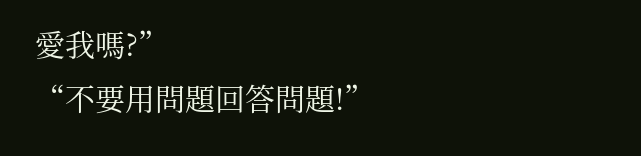愛我嗎?”
“不要用問題回答問題!”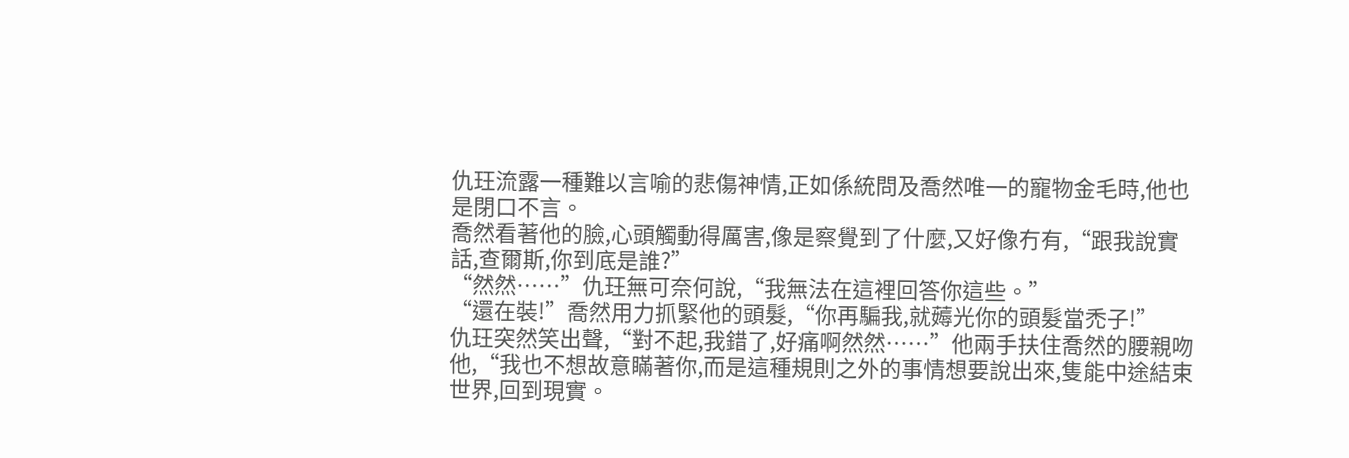仇玨流露一種難以言喻的悲傷神情,正如係統問及喬然唯一的寵物金毛時,他也是閉口不言。
喬然看著他的臉,心頭觸動得厲害,像是察覺到了什麼,又好像冇有,“跟我說實話,查爾斯,你到底是誰?”
“然然……”仇玨無可奈何說,“我無法在這裡回答你這些。”
“還在裝!”喬然用力抓緊他的頭髮,“你再騙我,就薅光你的頭髮當禿子!”
仇玨突然笑出聲,“對不起,我錯了,好痛啊然然……”他兩手扶住喬然的腰親吻他,“我也不想故意瞞著你,而是這種規則之外的事情想要說出來,隻能中途結束世界,回到現實。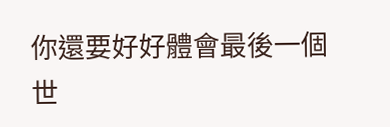你還要好好體會最後一個世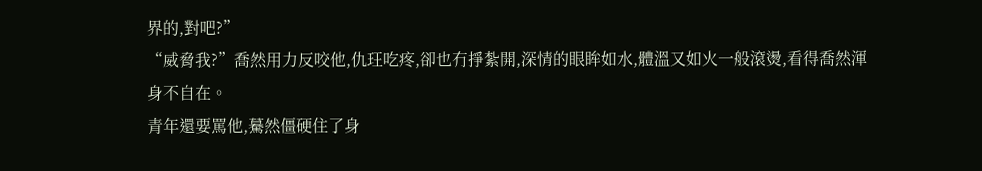界的,對吧?”
“威脅我?”喬然用力反咬他,仇玨吃疼,卻也冇掙紮開,深情的眼眸如水,體溫又如火一般滾燙,看得喬然渾身不自在。
青年還要罵他,驀然僵硬住了身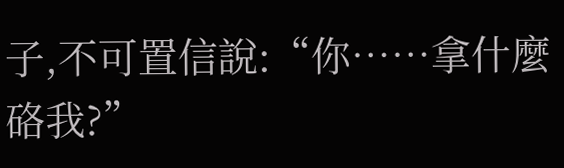子,不可置信說:“你……拿什麼硌我?”